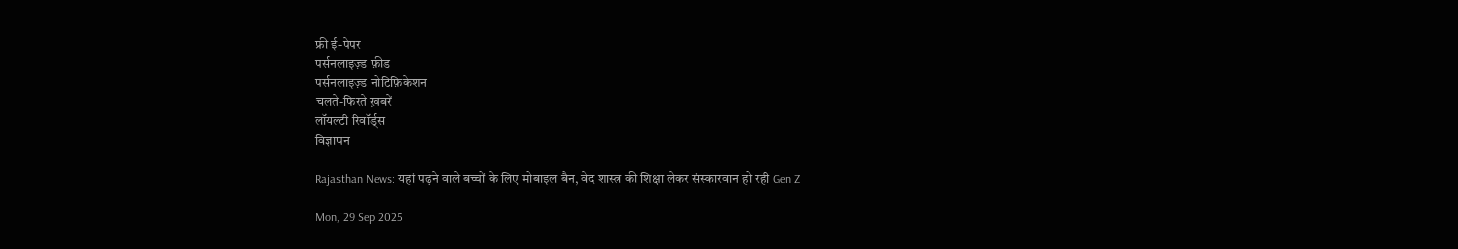फ्री ई-पेपर
पर्सनलाइज़्ड फ़ीड
पर्सनलाइज़्ड नोटिफ़िकेशन
चलते-फिरते ख़बरें
लॉयल्टी रिवॉर्ड्स
विज्ञापन

Rajasthan News: यहां पढ़ने वाले बच्चों के लिए मोबाइल बैन, वेद शास्त्र की शिक्षा लेकर संस्कारवान हो रही Gen Z

Mon, 29 Sep 2025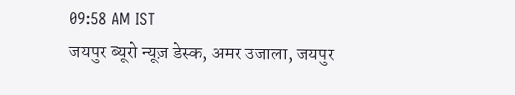09:58 AM IST
जयपुर ब्यूरो न्यूज़ डेस्क, अमर उजाला, जयपुर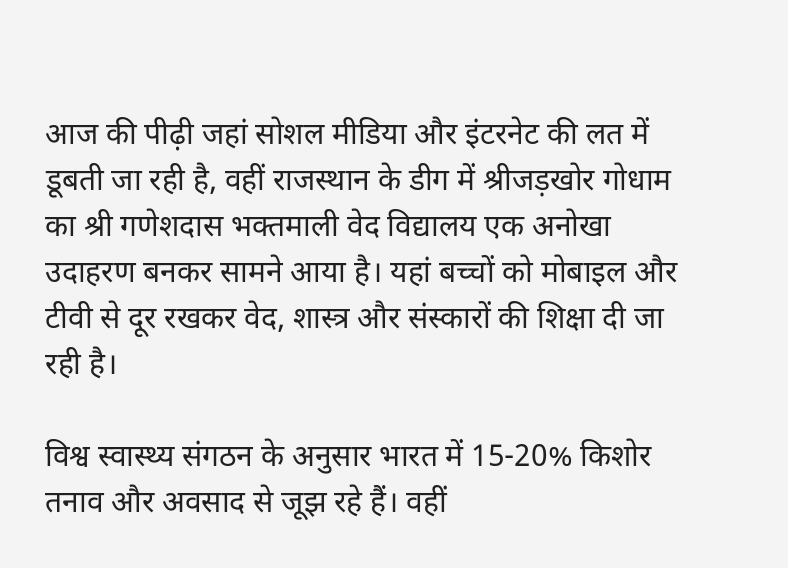आज की पीढ़ी जहां सोशल मीडिया और इंटरनेट की लत में डूबती जा रही है, वहीं राजस्थान के डीग में श्रीजड़खोर गोधाम का श्री गणेशदास भक्तमाली वेद विद्यालय एक अनोखा उदाहरण बनकर सामने आया है। यहां बच्चों को मोबाइल और टीवी से दूर रखकर वेद, शास्त्र और संस्कारों की शिक्षा दी जा रही है।

विश्व स्वास्थ्य संगठन के अनुसार भारत में 15-20% किशोर तनाव और अवसाद से जूझ रहे हैं। वहीं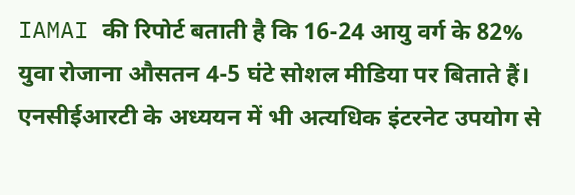IAMAI की रिपोर्ट बताती है कि 16-24 आयु वर्ग के 82% युवा रोजाना औसतन 4-5 घंटे सोशल मीडिया पर बिताते हैं। एनसीईआरटी के अध्ययन में भी अत्यधिक इंटरनेट उपयोग से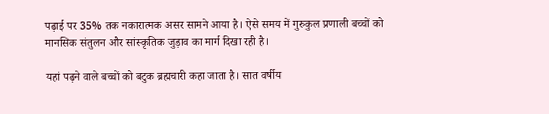पढ़ाई पर 35% तक नकारात्मक असर सामने आया है। ऐसे समय में गुरुकुल प्रणाली बच्चों को मानसिक संतुलन और सांस्कृतिक जुड़ाव का मार्ग दिखा रही है।

यहां पढ़ने वाले बच्चों को बटुक ब्रह्मचारी कहा जाता है। सात वर्षीय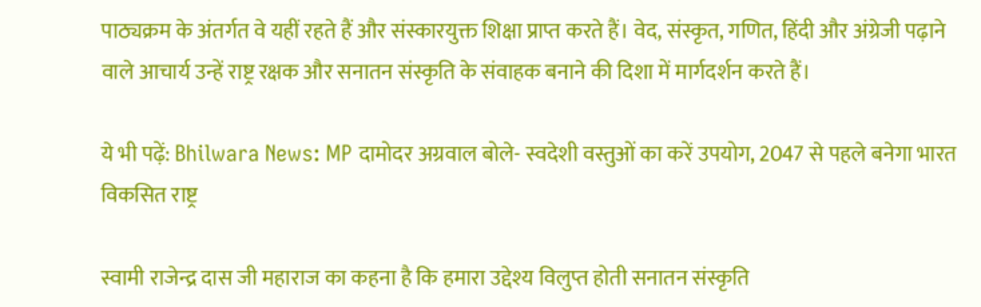पाठ्यक्रम के अंतर्गत वे यहीं रहते हैं और संस्कारयुक्त शिक्षा प्राप्त करते हैं। वेद, संस्कृत, गणित, हिंदी और अंग्रेजी पढ़ाने वाले आचार्य उन्हें राष्ट्र रक्षक और सनातन संस्कृति के संवाहक बनाने की दिशा में मार्गदर्शन करते हैं।

ये भी पढ़ें: Bhilwara News: MP दामोदर अग्रवाल बोले- स्वदेशी वस्तुओं का करें उपयोग, 2047 से पहले बनेगा भारत विकसित राष्ट्र

स्वामी राजेन्द्र दास जी महाराज का कहना है कि हमारा उद्देश्य विलुप्त होती सनातन संस्कृति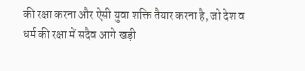की रक्षा करना और ऐसी युवा शक्ति तैयार करना है, जो देश व धर्म की रक्षा में सदैव आगे खड़ी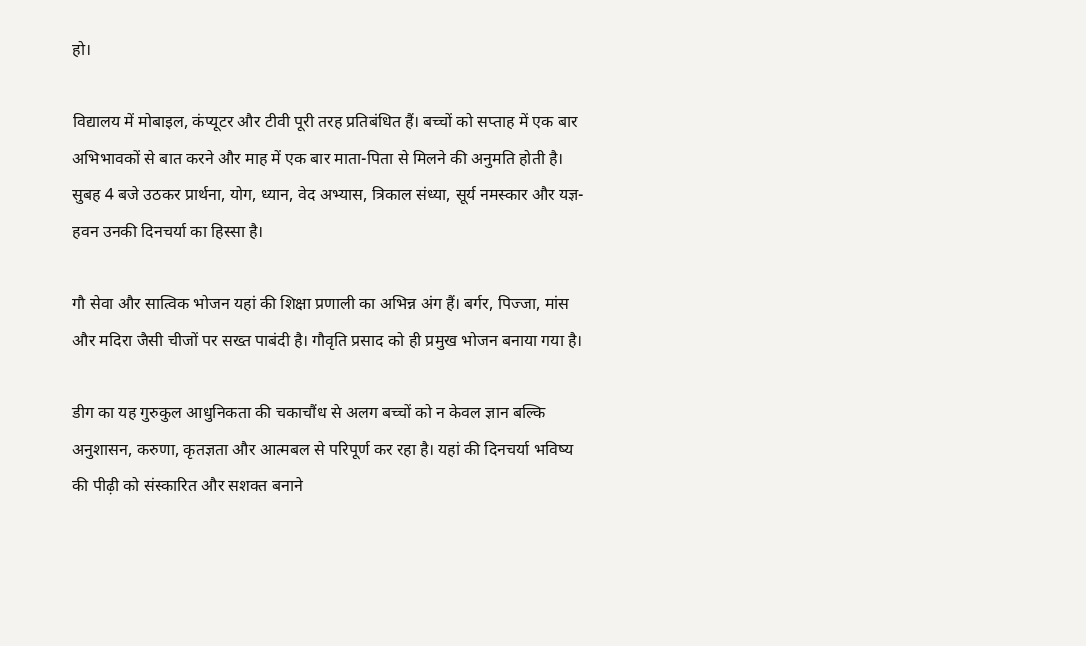हो।

विद्यालय में मोबाइल, कंप्यूटर और टीवी पूरी तरह प्रतिबंधित हैं। बच्चों को सप्ताह में एक बार अभिभावकों से बात करने और माह में एक बार माता-पिता से मिलने की अनुमति होती है। सुबह 4 बजे उठकर प्रार्थना, योग, ध्यान, वेद अभ्यास, त्रिकाल संध्या, सूर्य नमस्कार और यज्ञ-हवन उनकी दिनचर्या का हिस्सा है।

गौ सेवा और सात्विक भोजन यहां की शिक्षा प्रणाली का अभिन्न अंग हैं। बर्गर, पिज्जा, मांस और मदिरा जैसी चीजों पर सख्त पाबंदी है। गौवृति प्रसाद को ही प्रमुख भोजन बनाया गया है।

डीग का यह गुरुकुल आधुनिकता की चकाचौंध से अलग बच्चों को न केवल ज्ञान बल्कि अनुशासन, करुणा, कृतज्ञता और आत्मबल से परिपूर्ण कर रहा है। यहां की दिनचर्या भविष्य की पीढ़ी को संस्कारित और सशक्त बनाने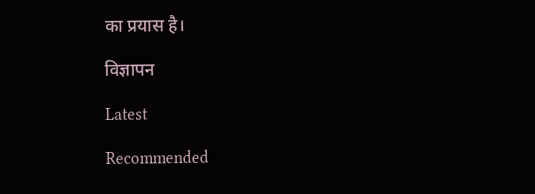का प्रयास है।

विज्ञापन

Latest

Recommended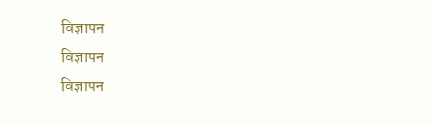विज्ञापन
विज्ञापन
विज्ञापन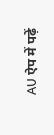AU ऐप में पढ़ें